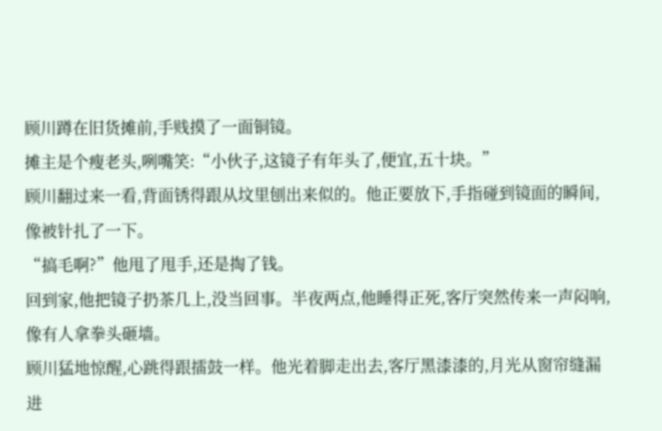顾川蹲在旧货摊前,手贱摸了一面铜镜。
摊主是个瘦老头,咧嘴笑:“小伙子,这镜子有年头了,便宜,五十块。”
顾川翻过来一看,背面锈得跟从坟里刨出来似的。他正要放下,手指碰到镜面的瞬间,像被针扎了一下。
“搞毛啊?”他甩了甩手,还是掏了钱。
回到家,他把镜子扔茶几上,没当回事。半夜两点,他睡得正死,客厅突然传来一声闷响,像有人拿拳头砸墙。
顾川猛地惊醒,心跳得跟擂鼓一样。他光着脚走出去,客厅黑漆漆的,月光从窗帘缝漏进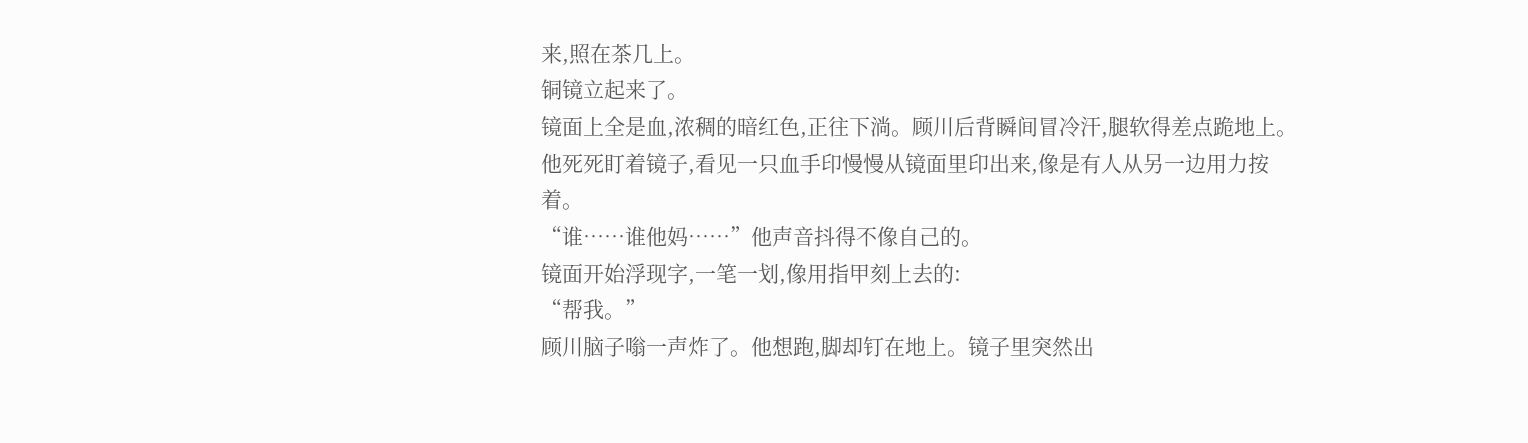来,照在茶几上。
铜镜立起来了。
镜面上全是血,浓稠的暗红色,正往下淌。顾川后背瞬间冒冷汗,腿软得差点跪地上。他死死盯着镜子,看见一只血手印慢慢从镜面里印出来,像是有人从另一边用力按着。
“谁……谁他妈……”他声音抖得不像自己的。
镜面开始浮现字,一笔一划,像用指甲刻上去的:
“帮我。”
顾川脑子嗡一声炸了。他想跑,脚却钉在地上。镜子里突然出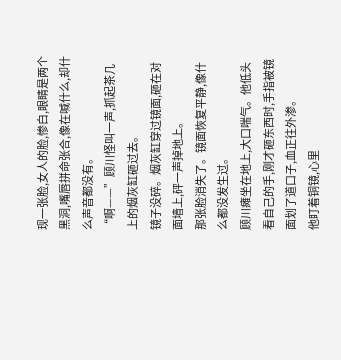现一张脸,女人的脸,惨白,眼睛是两个黑洞,嘴唇拼命张合,像在喊什么,却什么声音都没有。
“啊——”顾川怪叫一声,抓起茶几上的烟灰缸砸过去。
镜子没碎。烟灰缸穿过镜面,砸在对面墙上,砰一声掉地上。
那张脸消失了。镜面恢复平静,像什么都没发生过。
顾川瘫坐在地上,大口喘气。他低头看自己的手,刚才砸东西时,手指被镜面划了道口子,血正往外渗。
他盯着铜镜,心里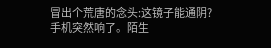冒出个荒唐的念头:这镜子能通阴?
手机突然响了。陌生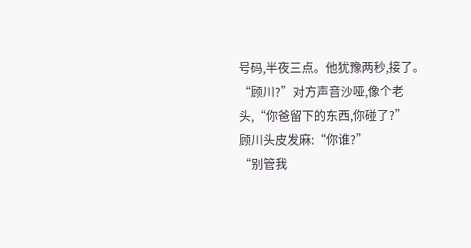号码,半夜三点。他犹豫两秒,接了。
“顾川?”对方声音沙哑,像个老头,“你爸留下的东西,你碰了?”
顾川头皮发麻:“你谁?”
“别管我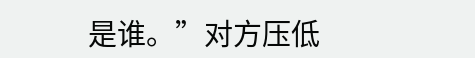是谁。”对方压低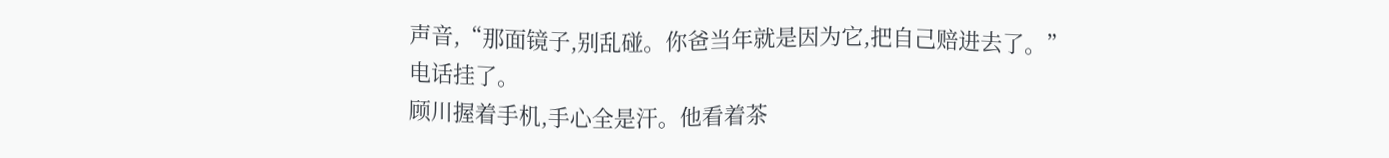声音,“那面镜子,别乱碰。你爸当年就是因为它,把自己赔进去了。”
电话挂了。
顾川握着手机,手心全是汗。他看着茶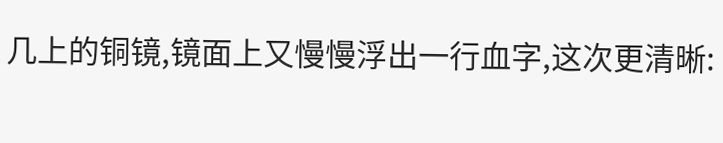几上的铜镜,镜面上又慢慢浮出一行血字,这次更清晰: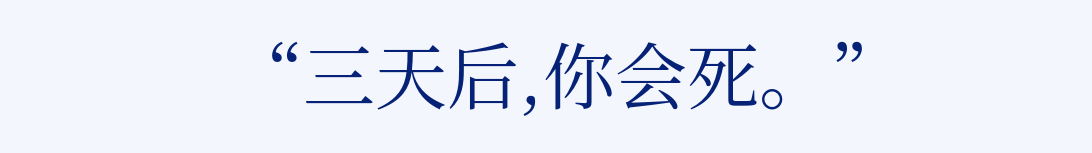“三天后,你会死。”